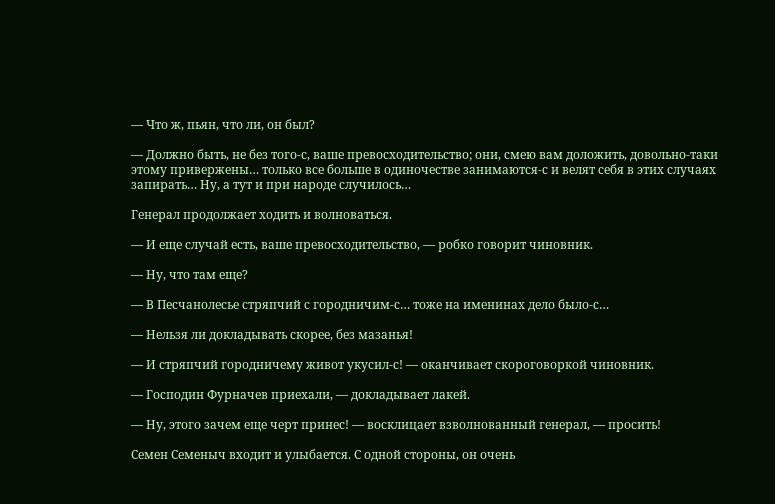— Что ж, пьян, что ли, он был?

— Должно быть, не без того-с, ваше превосходительство; они, смею вам доложить, довольно-таки этому привержены… только все больше в одиночестве занимаются-с и велят себя в этих случаях запирать… Ну, а тут и при народе случилось…

Генерал продолжает ходить и волноваться.

— И еще случай есть, ваше превосходительство, — робко говорит чиновник.

— Ну, что там еще?

— В Песчанолесье стряпчий с городничим-с… тоже на именинах дело было-с…

— Нельзя ли докладывать скорее, без мазанья!

— И стряпчий городничему живот укусил-с! — оканчивает скороговоркой чиновник.

— Господин Фурначев приехали, — докладывает лакей.

— Ну, этого зачем еще черт принес! — восклицает взволнованный генерал, — просить!

Семен Семеныч входит и улыбается. С одной стороны, он очень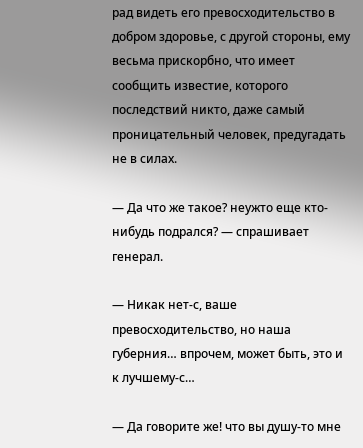рад видеть его превосходительство в добром здоровье, с другой стороны, ему весьма прискорбно, что имеет сообщить известие, которого последствий никто, даже самый проницательный человек, предугадать не в силах.

— Да что же такое? неужто еще кто-нибудь подрался? — спрашивает генерал.

— Никак нет-с, ваше превосходительство, но наша губерния… впрочем, может быть, это и к лучшему-с…

— Да говорите же! что вы душу-то мне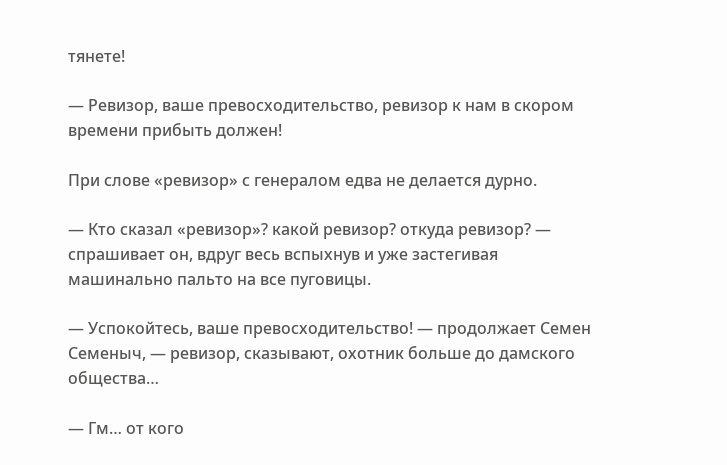тянете!

— Ревизор, ваше превосходительство, ревизор к нам в скором времени прибыть должен!

При слове «ревизор» с генералом едва не делается дурно.

— Кто сказал «ревизор»? какой ревизор? откуда ревизор? — спрашивает он, вдруг весь вспыхнув и уже застегивая машинально пальто на все пуговицы.

— Успокойтесь, ваше превосходительство! — продолжает Семен Семеныч, — ревизор, сказывают, охотник больше до дамского общества…

— Гм… от кого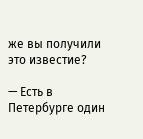же вы получили это известие?

— Есть в Петербурге один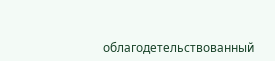облагодетельствованный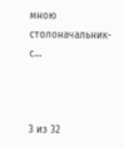мною столоначальник-с…



3 из 32